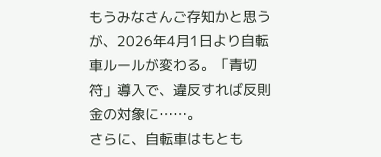もうみなさんご存知かと思うが、2026年4月1日より自転車ルールが変わる。「青切符」導入で、違反すれば反則金の対象に……。
さらに、自転車はもとも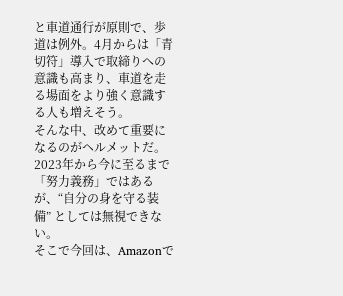と車道通行が原則で、歩道は例外。4月からは「青切符」導入で取締りへの意識も高まり、車道を走る場面をより強く意識する人も増えそう。
そんな中、改めて重要になるのがヘルメットだ。2023年から今に至るまで「努力義務」ではあるが、“自分の身を守る装備” としては無視できない。
そこで今回は、Amazonで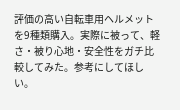評価の高い自転車用ヘルメットを9種類購入。実際に被って、軽さ・被り心地・安全性をガチ比較してみた。参考にしてほしい。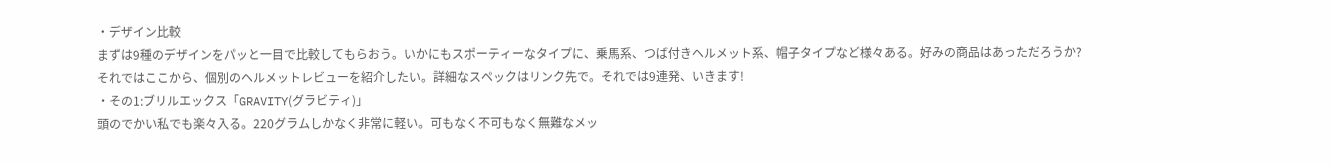・デザイン比較
まずは9種のデザインをパッと一目で比較してもらおう。いかにもスポーティーなタイプに、乗馬系、つば付きヘルメット系、帽子タイプなど様々ある。好みの商品はあっただろうか?
それではここから、個別のヘルメットレビューを紹介したい。詳細なスペックはリンク先で。それでは9連発、いきます!
・その1:ブリルエックス「GRAVITY(グラビティ)」
頭のでかい私でも楽々入る。220グラムしかなく非常に軽い。可もなく不可もなく無難なメッ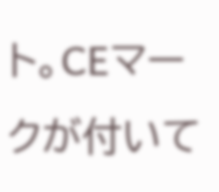ト。CEマークが付いて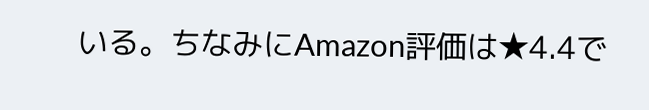いる。ちなみにAmazon評価は★4.4で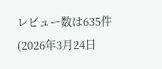レビュー数は635件(2026年3月24日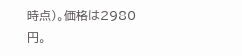時点)。価格は2980円。